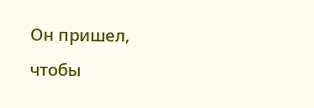Он пришел, чтобы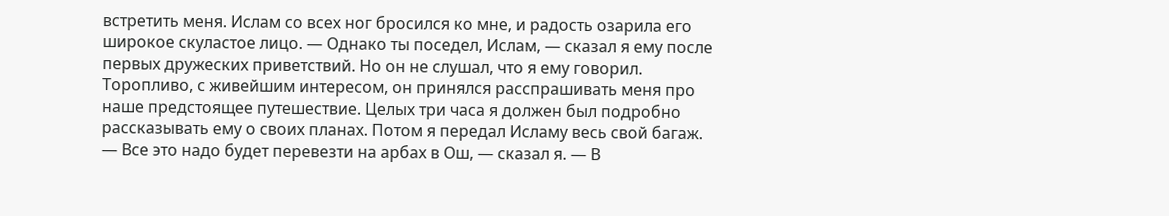встретить меня. Ислам со всех ног бросился ко мне, и радость озарила его широкое скуластое лицо. — Однако ты поседел, Ислам, — сказал я ему после первых дружеских приветствий. Но он не слушал, что я ему говорил. Торопливо, с живейшим интересом, он принялся расспрашивать меня про наше предстоящее путешествие. Целых три часа я должен был подробно рассказывать ему о своих планах. Потом я передал Исламу весь свой багаж. — Все это надо будет перевезти на арбах в Ош, — сказал я. — В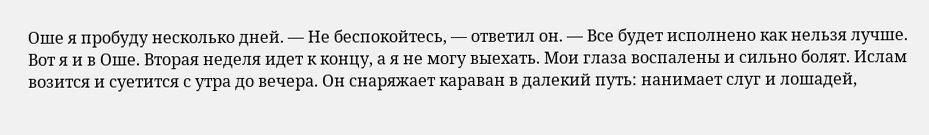Оше я пробуду несколько дней. — Не беспокойтесь, — ответил он. — Все будет исполнено как нельзя лучше. Вот я и в Оше. Вторая неделя идет к концу, а я не могу выехать. Мои глаза воспалены и сильно болят. Ислам возится и суетится с утра до вечера. Он снаряжает караван в далекий путь: нанимает слуг и лошадей,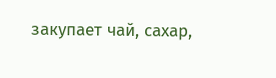закупает чай, сахар,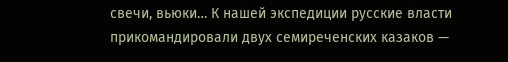свечи, вьюки… К нашей экспедиции русские власти прикомандировали двух семиреченских казаков —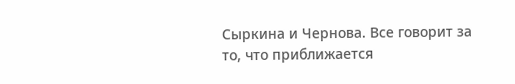Сыркина и Чернова. Все говорит за то, что приближается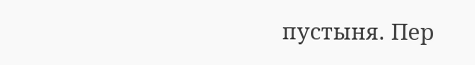пустыня. Пер